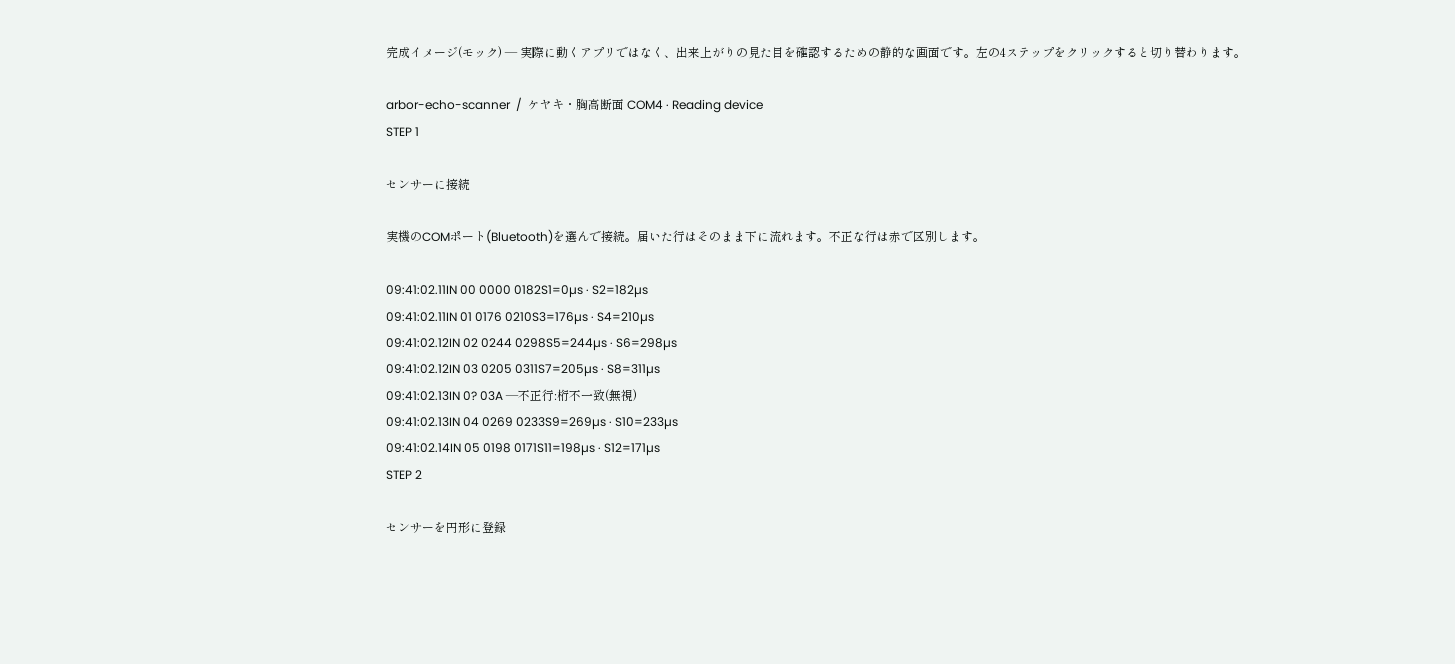完成イメージ(モック) — 実際に動くアプリではなく、出来上がりの見た目を確認するための静的な画面です。左の4ステップをクリックすると切り替わります。

arbor-echo-scanner  /  ケヤキ・胸高断面 COM4 · Reading device
STEP 1

センサーに接続

実機のCOMポート(Bluetooth)を選んで接続。届いた行はそのまま下に流れます。不正な行は赤で区別します。

09:41:02.11IN 00 0000 0182S1=0µs · S2=182µs
09:41:02.11IN 01 0176 0210S3=176µs · S4=210µs
09:41:02.12IN 02 0244 0298S5=244µs · S6=298µs
09:41:02.12IN 03 0205 0311S7=205µs · S8=311µs
09:41:02.13IN 0? 03A —不正行:桁不一致(無視)
09:41:02.13IN 04 0269 0233S9=269µs · S10=233µs
09:41:02.14IN 05 0198 0171S11=198µs · S12=171µs
STEP 2

センサーを円形に登録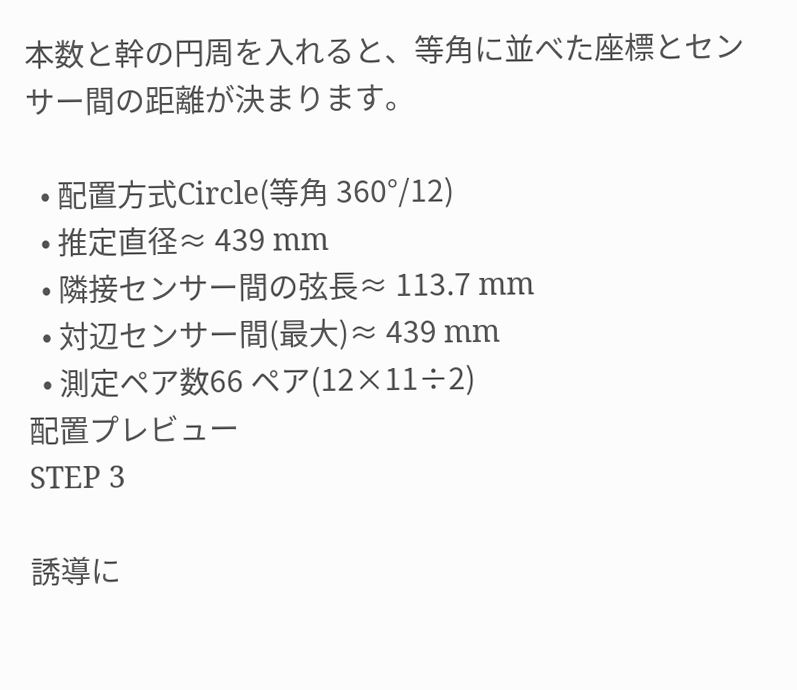本数と幹の円周を入れると、等角に並べた座標とセンサー間の距離が決まります。

  • 配置方式Circle(等角 360°/12)
  • 推定直径≈ 439 mm
  • 隣接センサー間の弦長≈ 113.7 mm
  • 対辺センサー間(最大)≈ 439 mm
  • 測定ペア数66 ペア(12×11÷2)
配置プレビュー
STEP 3

誘導に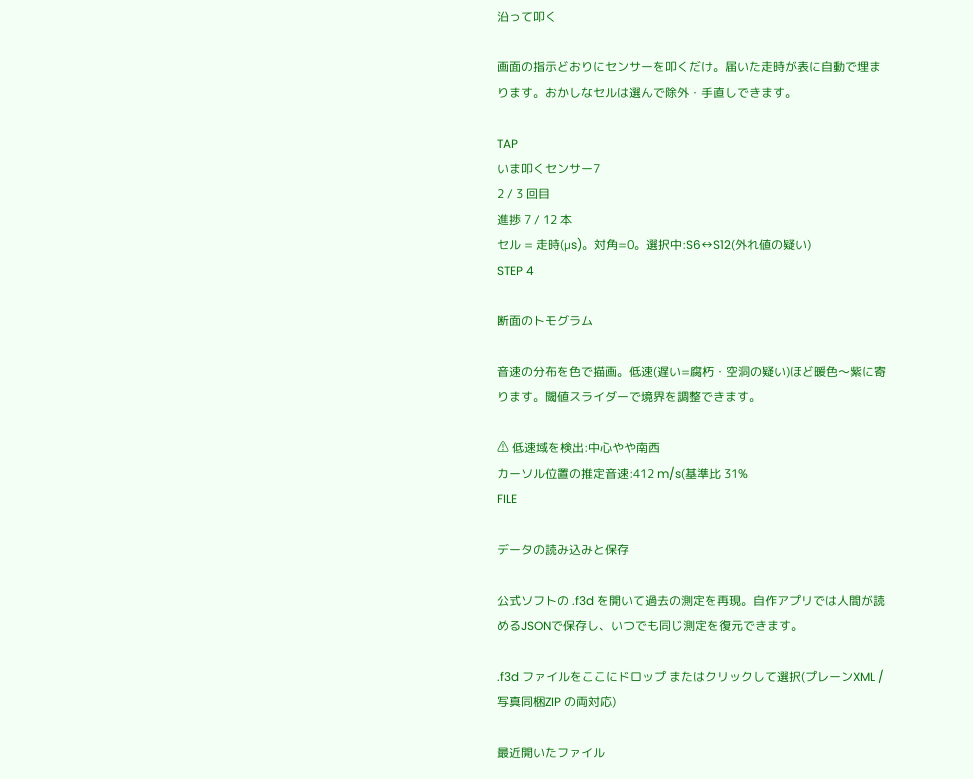沿って叩く

画面の指示どおりにセンサーを叩くだけ。届いた走時が表に自動で埋まります。おかしなセルは選んで除外・手直しできます。

TAP
いま叩くセンサー7
2 / 3 回目
進捗 7 / 12 本
セル = 走時(µs)。対角=0。選択中:S6↔S12(外れ値の疑い)
STEP 4

断面のトモグラム

音速の分布を色で描画。低速(遅い=腐朽・空洞の疑い)ほど暖色〜紫に寄ります。閾値スライダーで境界を調整できます。

⚠ 低速域を検出:中心やや南西
カーソル位置の推定音速:412 m/s(基準比 31%
FILE

データの読み込みと保存

公式ソフトの .f3d を開いて過去の測定を再現。自作アプリでは人間が読めるJSONで保存し、いつでも同じ測定を復元できます。

.f3d ファイルをここにドロップ またはクリックして選択(プレーンXML / 写真同梱ZIP の両対応)

最近開いたファイル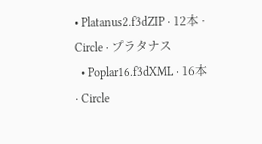• Platanus2.f3dZIP · 12本 · Circle · プラタナス
  • Poplar16.f3dXML · 16本 · Circle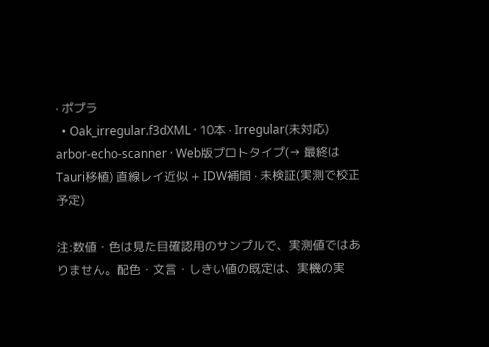· ポプラ
  • Oak_irregular.f3dXML · 10本 · Irregular(未対応)
arbor-echo-scanner · Web版プロトタイプ(→ 最終はTauri移植) 直線レイ近似 + IDW補間 · 未検証(実測で校正予定)

注:数値・色は見た目確認用のサンプルで、実測値ではありません。配色・文言・しきい値の既定は、実機の実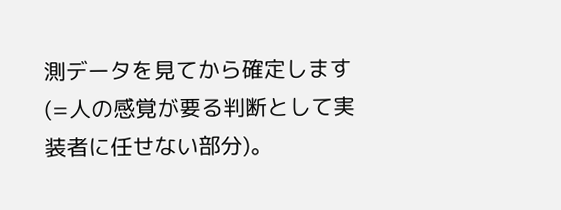測データを見てから確定します(=人の感覚が要る判断として実装者に任せない部分)。